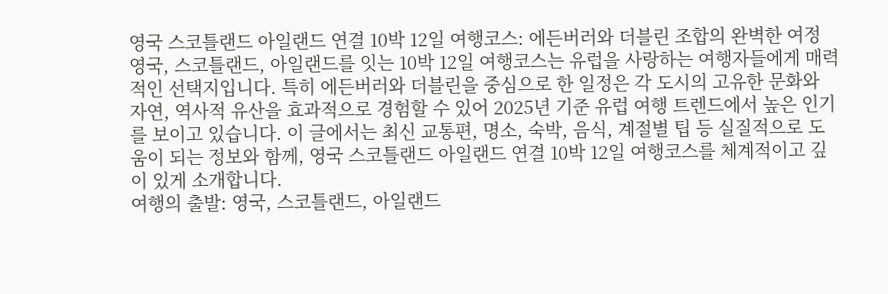영국 스코틀랜드 아일랜드 연결 10박 12일 여행코스: 에든버러와 더블린 조합의 완벽한 여정
영국, 스코틀랜드, 아일랜드를 잇는 10박 12일 여행코스는 유럽을 사랑하는 여행자들에게 매력적인 선택지입니다. 특히 에든버러와 더블린을 중심으로 한 일정은 각 도시의 고유한 문화와 자연, 역사적 유산을 효과적으로 경험할 수 있어 2025년 기준 유럽 여행 트렌드에서 높은 인기를 보이고 있습니다. 이 글에서는 최신 교통편, 명소, 숙박, 음식, 계절별 팁 등 실질적으로 도움이 되는 정보와 함께, 영국 스코틀랜드 아일랜드 연결 10박 12일 여행코스를 체계적이고 깊이 있게 소개합니다.
여행의 출발: 영국, 스코틀랜드, 아일랜드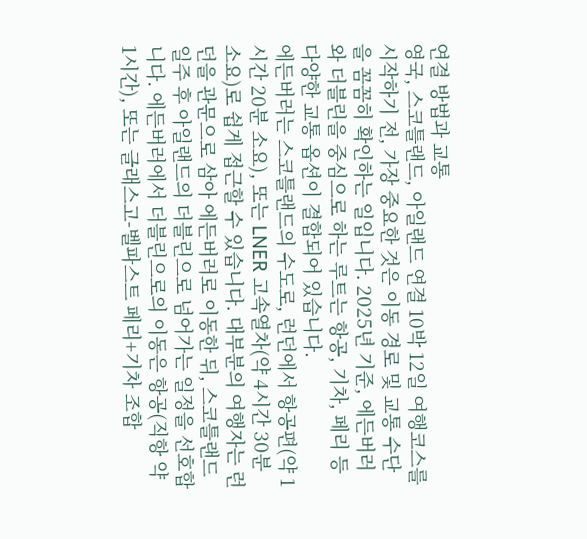연결 방법과 교통
영국, 스코틀랜드, 아일랜드 연결 10박 12일 여행코스를 시작하기 전, 가장 중요한 것은 이동 경로 및 교통 수단을 꼼꼼히 확인하는 일입니다. 2025년 기준, 에든버러와 더블린을 중심으로 하는 루트는 항공, 기차, 페리 등 다양한 교통 옵션이 결합되어 있습니다.
에든버러는 스코틀랜드의 수도로, 런던에서 항공편(약 1시간 20분 소요), 또는 LNER 고속열차(약 4시간 30분 소요)로 쉽게 접근할 수 있습니다. 대부분의 여행자는 런던을 관문으로 삼아 에든버러로 이동한 뒤, 스코틀랜드 일주 후 아일랜드의 더블린으로 넘어가는 일정을 선호합니다. 에든버러에서 더블린으로의 이동은 항공(직항 약 1시간), 또는 글래스고-벨파스트 페리+기차 조합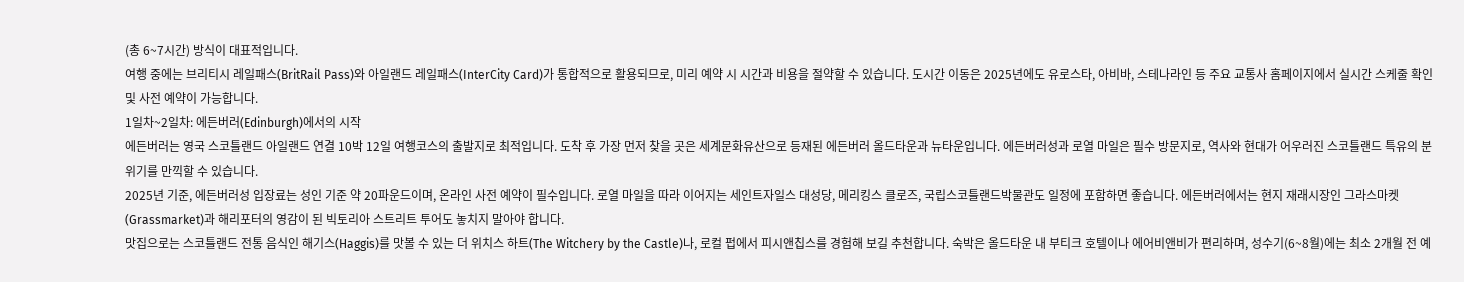(총 6~7시간) 방식이 대표적입니다.
여행 중에는 브리티시 레일패스(BritRail Pass)와 아일랜드 레일패스(InterCity Card)가 통합적으로 활용되므로, 미리 예약 시 시간과 비용을 절약할 수 있습니다. 도시간 이동은 2025년에도 유로스타, 아비바, 스테나라인 등 주요 교통사 홈페이지에서 실시간 스케줄 확인 및 사전 예약이 가능합니다.
1일차~2일차: 에든버러(Edinburgh)에서의 시작
에든버러는 영국 스코틀랜드 아일랜드 연결 10박 12일 여행코스의 출발지로 최적입니다. 도착 후 가장 먼저 찾을 곳은 세계문화유산으로 등재된 에든버러 올드타운과 뉴타운입니다. 에든버러성과 로열 마일은 필수 방문지로, 역사와 현대가 어우러진 스코틀랜드 특유의 분위기를 만끽할 수 있습니다.
2025년 기준, 에든버러성 입장료는 성인 기준 약 20파운드이며, 온라인 사전 예약이 필수입니다. 로열 마일을 따라 이어지는 세인트자일스 대성당, 메리킹스 클로즈, 국립스코틀랜드박물관도 일정에 포함하면 좋습니다. 에든버러에서는 현지 재래시장인 그라스마켓(Grassmarket)과 해리포터의 영감이 된 빅토리아 스트리트 투어도 놓치지 말아야 합니다.
맛집으로는 스코틀랜드 전통 음식인 해기스(Haggis)를 맛볼 수 있는 더 위치스 하트(The Witchery by the Castle)나, 로컬 펍에서 피시앤칩스를 경험해 보길 추천합니다. 숙박은 올드타운 내 부티크 호텔이나 에어비앤비가 편리하며, 성수기(6~8월)에는 최소 2개월 전 예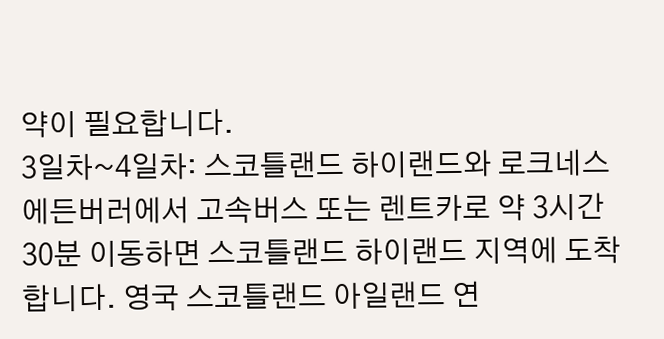약이 필요합니다.
3일차~4일차: 스코틀랜드 하이랜드와 로크네스
에든버러에서 고속버스 또는 렌트카로 약 3시간 30분 이동하면 스코틀랜드 하이랜드 지역에 도착합니다. 영국 스코틀랜드 아일랜드 연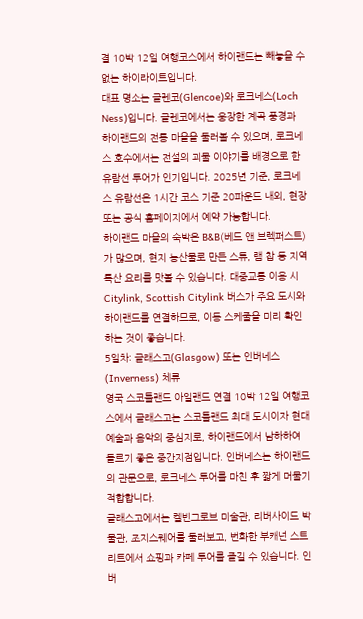결 10박 12일 여행코스에서 하이랜드는 빼놓을 수 없는 하이라이트입니다.
대표 명소는 글렌코(Glencoe)와 로크네스(Loch Ness)입니다. 글렌코에서는 웅장한 계곡 풍경과 하이랜드의 전통 마을을 둘러볼 수 있으며, 로크네스 호수에서는 전설의 괴물 이야기를 배경으로 한 유람선 투어가 인기입니다. 2025년 기준, 로크네스 유람선은 1시간 코스 기준 20파운드 내외, 현장 또는 공식 홈페이지에서 예약 가능합니다.
하이랜드 마을의 숙박은 B&B(베드 앤 브렉퍼스트)가 많으며, 현지 농산물로 만든 스튜, 램 찹 등 지역 특산 요리를 맛볼 수 있습니다. 대중교통 이용 시 Citylink, Scottish Citylink 버스가 주요 도시와 하이랜드를 연결하므로, 이동 스케줄을 미리 확인하는 것이 좋습니다.
5일차: 글래스고(Glasgow) 또는 인버네스(Inverness) 체류
영국 스코틀랜드 아일랜드 연결 10박 12일 여행코스에서 글래스고는 스코틀랜드 최대 도시이자 현대 예술과 음악의 중심지로, 하이랜드에서 남하하여 들르기 좋은 중간지점입니다. 인버네스는 하이랜드의 관문으로, 로크네스 투어를 마친 후 짧게 머물기 적합합니다.
글래스고에서는 켈빈그로브 미술관, 리버사이드 박물관, 조지스퀘어를 둘러보고, 번화한 부캐넌 스트리트에서 쇼핑과 카페 투어를 즐길 수 있습니다. 인버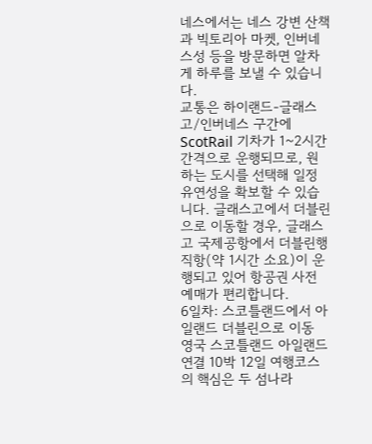네스에서는 네스 강변 산책과 빅토리아 마켓, 인버네스성 등을 방문하면 알차게 하루를 보낼 수 있습니다.
교통은 하이랜드-글래스고/인버네스 구간에 ScotRail 기차가 1~2시간 간격으로 운행되므로, 원하는 도시를 선택해 일정 유연성을 확보할 수 있습니다. 글래스고에서 더블린으로 이동할 경우, 글래스고 국제공항에서 더블린행 직항(약 1시간 소요)이 운행되고 있어 항공권 사전 예매가 편리합니다.
6일차: 스코틀랜드에서 아일랜드 더블린으로 이동
영국 스코틀랜드 아일랜드 연결 10박 12일 여행코스의 핵심은 두 섬나라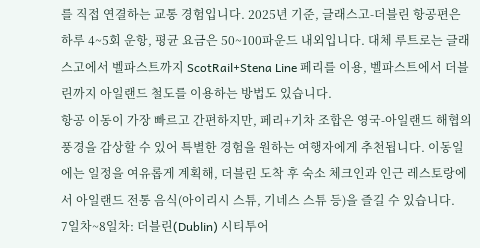를 직접 연결하는 교통 경험입니다. 2025년 기준, 글래스고-더블린 항공편은 하루 4~5회 운항, 평균 요금은 50~100파운드 내외입니다. 대체 루트로는 글래스고에서 벨파스트까지 ScotRail+Stena Line 페리를 이용, 벨파스트에서 더블린까지 아일랜드 철도를 이용하는 방법도 있습니다.
항공 이동이 가장 빠르고 간편하지만, 페리+기차 조합은 영국-아일랜드 해협의 풍경을 감상할 수 있어 특별한 경험을 원하는 여행자에게 추천됩니다. 이동일에는 일정을 여유롭게 계획해, 더블린 도착 후 숙소 체크인과 인근 레스토랑에서 아일랜드 전통 음식(아이리시 스튜, 기네스 스튜 등)을 즐길 수 있습니다.
7일차~8일차: 더블린(Dublin) 시티투어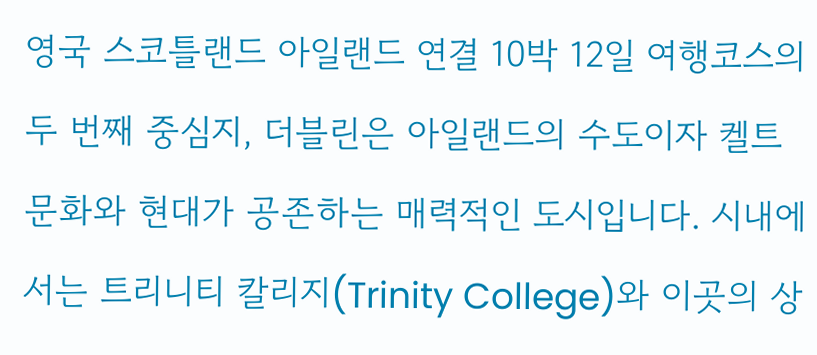영국 스코틀랜드 아일랜드 연결 10박 12일 여행코스의 두 번째 중심지, 더블린은 아일랜드의 수도이자 켈트 문화와 현대가 공존하는 매력적인 도시입니다. 시내에서는 트리니티 칼리지(Trinity College)와 이곳의 상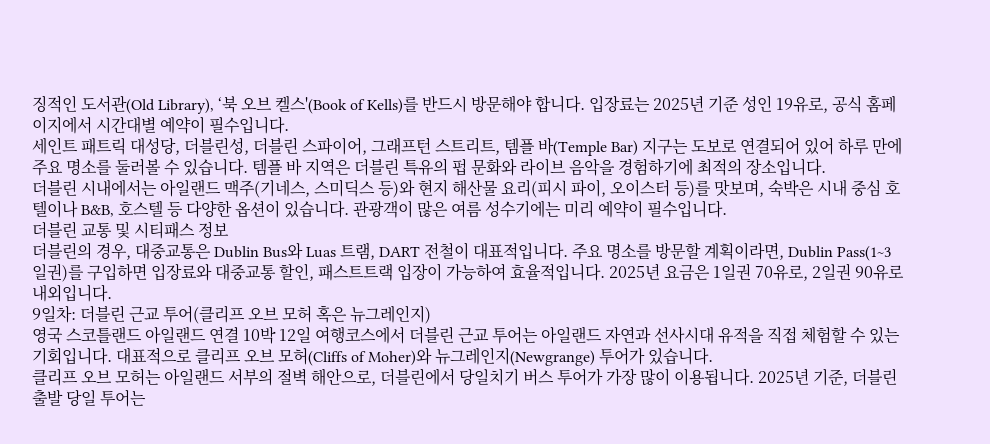징적인 도서관(Old Library), ‘북 오브 켈스'(Book of Kells)를 반드시 방문해야 합니다. 입장료는 2025년 기준 성인 19유로, 공식 홈페이지에서 시간대별 예약이 필수입니다.
세인트 패트릭 대성당, 더블린성, 더블린 스파이어, 그래프턴 스트리트, 템플 바(Temple Bar) 지구는 도보로 연결되어 있어 하루 만에 주요 명소를 둘러볼 수 있습니다. 템플 바 지역은 더블린 특유의 펍 문화와 라이브 음악을 경험하기에 최적의 장소입니다.
더블린 시내에서는 아일랜드 맥주(기네스, 스미딕스 등)와 현지 해산물 요리(피시 파이, 오이스터 등)를 맛보며, 숙박은 시내 중심 호텔이나 B&B, 호스텔 등 다양한 옵션이 있습니다. 관광객이 많은 여름 성수기에는 미리 예약이 필수입니다.
더블린 교통 및 시티패스 정보
더블린의 경우, 대중교통은 Dublin Bus와 Luas 트램, DART 전철이 대표적입니다. 주요 명소를 방문할 계획이라면, Dublin Pass(1~3일권)를 구입하면 입장료와 대중교통 할인, 패스트트랙 입장이 가능하여 효율적입니다. 2025년 요금은 1일권 70유로, 2일권 90유로 내외입니다.
9일차: 더블린 근교 투어(클리프 오브 모허 혹은 뉴그레인지)
영국 스코틀랜드 아일랜드 연결 10박 12일 여행코스에서 더블린 근교 투어는 아일랜드 자연과 선사시대 유적을 직접 체험할 수 있는 기회입니다. 대표적으로 클리프 오브 모허(Cliffs of Moher)와 뉴그레인지(Newgrange) 투어가 있습니다.
클리프 오브 모허는 아일랜드 서부의 절벽 해안으로, 더블린에서 당일치기 버스 투어가 가장 많이 이용됩니다. 2025년 기준, 더블린 출발 당일 투어는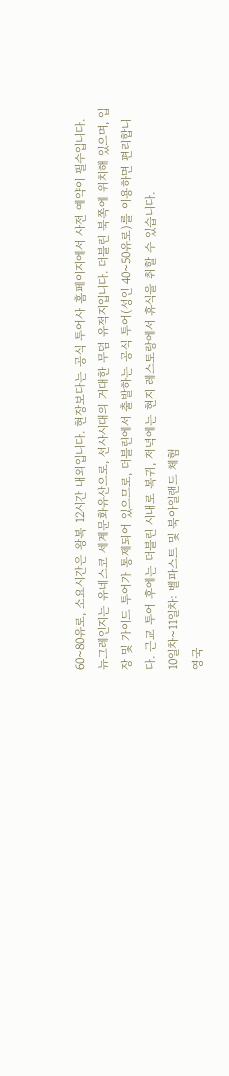60~80유로, 소요시간은 왕복 12시간 내외입니다. 현장보다는 공식 투어사 홈페이지에서 사전 예약이 필수입니다.
뉴그레인지는 유네스코 세계문화유산으로, 선사시대의 거대한 무덤 유적지입니다. 더블린 북쪽에 위치해 있으며, 입장 및 가이드 투어가 통제되어 있으므로, 더블린에서 출발하는 공식 투어(성인 40~50유로)를 이용하면 편리합니다. 근교 투어 후에는 더블린 시내로 복귀, 저녁에는 현지 레스토랑에서 휴식을 취할 수 있습니다.
10일차~11일차: 벨파스트 및 북아일랜드 체험
영국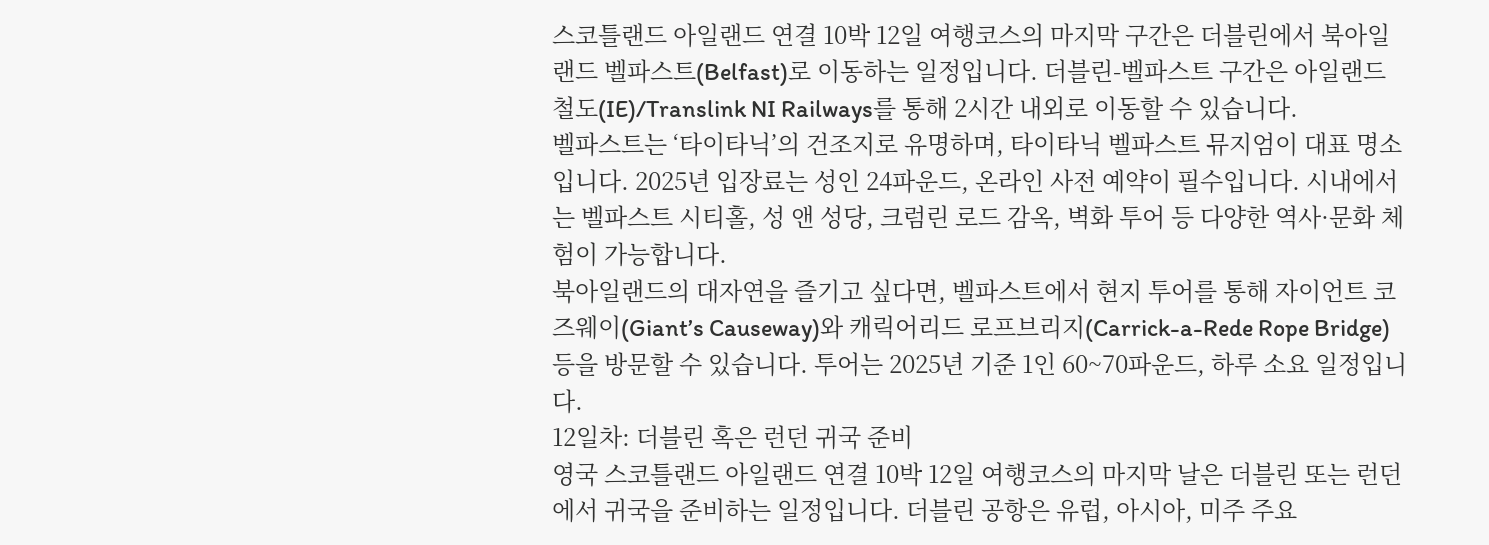스코틀랜드 아일랜드 연결 10박 12일 여행코스의 마지막 구간은 더블린에서 북아일랜드 벨파스트(Belfast)로 이동하는 일정입니다. 더블린-벨파스트 구간은 아일랜드 철도(IE)/Translink NI Railways를 통해 2시간 내외로 이동할 수 있습니다.
벨파스트는 ‘타이타닉’의 건조지로 유명하며, 타이타닉 벨파스트 뮤지엄이 대표 명소입니다. 2025년 입장료는 성인 24파운드, 온라인 사전 예약이 필수입니다. 시내에서는 벨파스트 시티홀, 성 앤 성당, 크럼린 로드 감옥, 벽화 투어 등 다양한 역사·문화 체험이 가능합니다.
북아일랜드의 대자연을 즐기고 싶다면, 벨파스트에서 현지 투어를 통해 자이언트 코즈웨이(Giant’s Causeway)와 캐릭어리드 로프브리지(Carrick-a-Rede Rope Bridge) 등을 방문할 수 있습니다. 투어는 2025년 기준 1인 60~70파운드, 하루 소요 일정입니다.
12일차: 더블린 혹은 런던 귀국 준비
영국 스코틀랜드 아일랜드 연결 10박 12일 여행코스의 마지막 날은 더블린 또는 런던에서 귀국을 준비하는 일정입니다. 더블린 공항은 유럽, 아시아, 미주 주요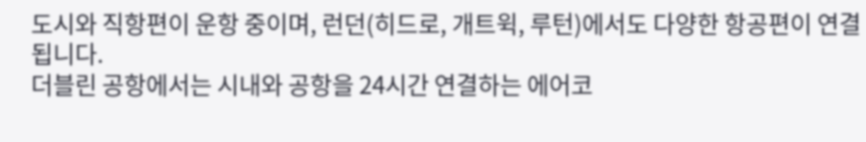도시와 직항편이 운항 중이며, 런던(히드로, 개트윅, 루턴)에서도 다양한 항공편이 연결됩니다.
더블린 공항에서는 시내와 공항을 24시간 연결하는 에어코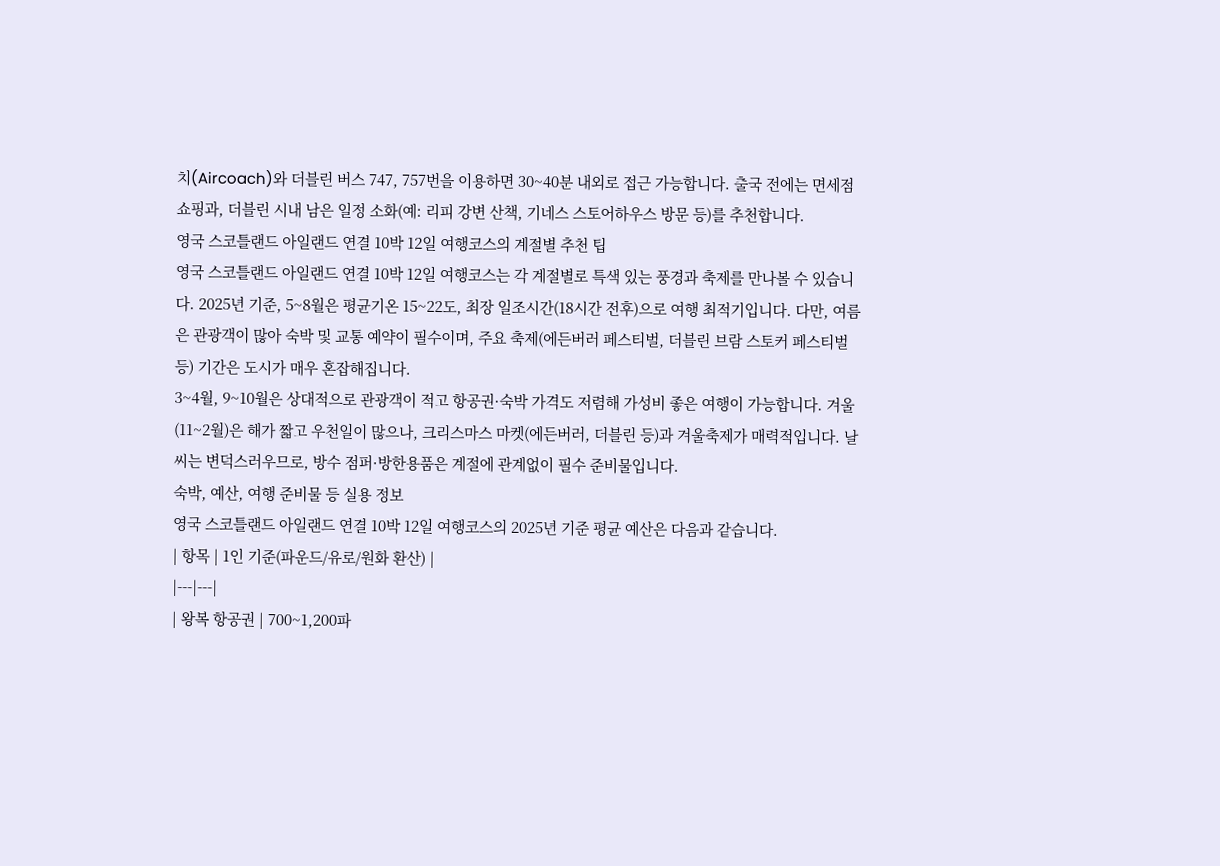치(Aircoach)와 더블린 버스 747, 757번을 이용하면 30~40분 내외로 접근 가능합니다. 출국 전에는 면세점 쇼핑과, 더블린 시내 남은 일정 소화(예: 리피 강변 산책, 기네스 스토어하우스 방문 등)를 추천합니다.
영국 스코틀랜드 아일랜드 연결 10박 12일 여행코스의 계절별 추천 팁
영국 스코틀랜드 아일랜드 연결 10박 12일 여행코스는 각 계절별로 특색 있는 풍경과 축제를 만나볼 수 있습니다. 2025년 기준, 5~8월은 평균기온 15~22도, 최장 일조시간(18시간 전후)으로 여행 최적기입니다. 다만, 여름은 관광객이 많아 숙박 및 교통 예약이 필수이며, 주요 축제(에든버러 페스티벌, 더블린 브람 스토커 페스티벌 등) 기간은 도시가 매우 혼잡해집니다.
3~4월, 9~10월은 상대적으로 관광객이 적고 항공권·숙박 가격도 저렴해 가성비 좋은 여행이 가능합니다. 겨울(11~2월)은 해가 짧고 우천일이 많으나, 크리스마스 마켓(에든버러, 더블린 등)과 겨울축제가 매력적입니다. 날씨는 변덕스러우므로, 방수 점퍼·방한용품은 계절에 관계없이 필수 준비물입니다.
숙박, 예산, 여행 준비물 등 실용 정보
영국 스코틀랜드 아일랜드 연결 10박 12일 여행코스의 2025년 기준 평균 예산은 다음과 같습니다.
| 항목 | 1인 기준(파운드/유로/원화 환산) |
|---|---|
| 왕복 항공권 | 700~1,200파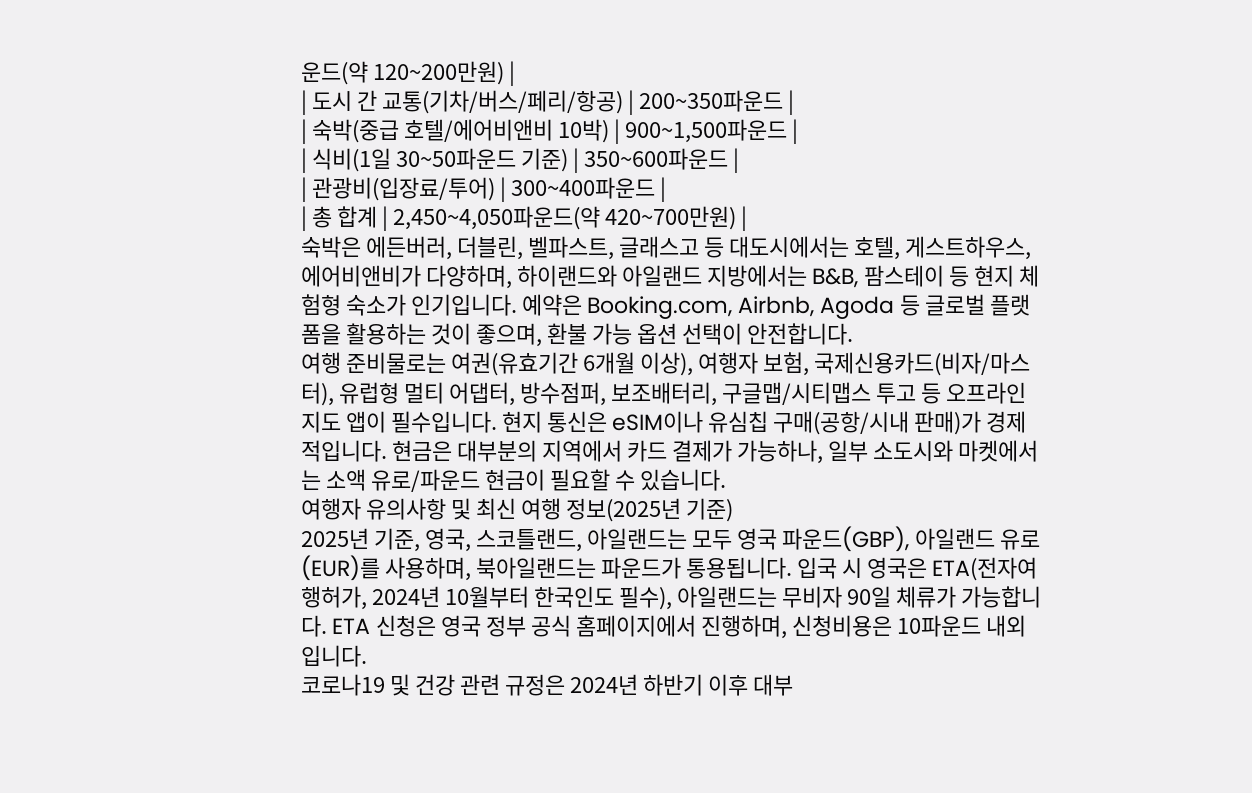운드(약 120~200만원) |
| 도시 간 교통(기차/버스/페리/항공) | 200~350파운드 |
| 숙박(중급 호텔/에어비앤비 10박) | 900~1,500파운드 |
| 식비(1일 30~50파운드 기준) | 350~600파운드 |
| 관광비(입장료/투어) | 300~400파운드 |
| 총 합계 | 2,450~4,050파운드(약 420~700만원) |
숙박은 에든버러, 더블린, 벨파스트, 글래스고 등 대도시에서는 호텔, 게스트하우스, 에어비앤비가 다양하며, 하이랜드와 아일랜드 지방에서는 B&B, 팜스테이 등 현지 체험형 숙소가 인기입니다. 예약은 Booking.com, Airbnb, Agoda 등 글로벌 플랫폼을 활용하는 것이 좋으며, 환불 가능 옵션 선택이 안전합니다.
여행 준비물로는 여권(유효기간 6개월 이상), 여행자 보험, 국제신용카드(비자/마스터), 유럽형 멀티 어댑터, 방수점퍼, 보조배터리, 구글맵/시티맵스 투고 등 오프라인 지도 앱이 필수입니다. 현지 통신은 eSIM이나 유심칩 구매(공항/시내 판매)가 경제적입니다. 현금은 대부분의 지역에서 카드 결제가 가능하나, 일부 소도시와 마켓에서는 소액 유로/파운드 현금이 필요할 수 있습니다.
여행자 유의사항 및 최신 여행 정보(2025년 기준)
2025년 기준, 영국, 스코틀랜드, 아일랜드는 모두 영국 파운드(GBP), 아일랜드 유로(EUR)를 사용하며, 북아일랜드는 파운드가 통용됩니다. 입국 시 영국은 ETA(전자여행허가, 2024년 10월부터 한국인도 필수), 아일랜드는 무비자 90일 체류가 가능합니다. ETA 신청은 영국 정부 공식 홈페이지에서 진행하며, 신청비용은 10파운드 내외입니다.
코로나19 및 건강 관련 규정은 2024년 하반기 이후 대부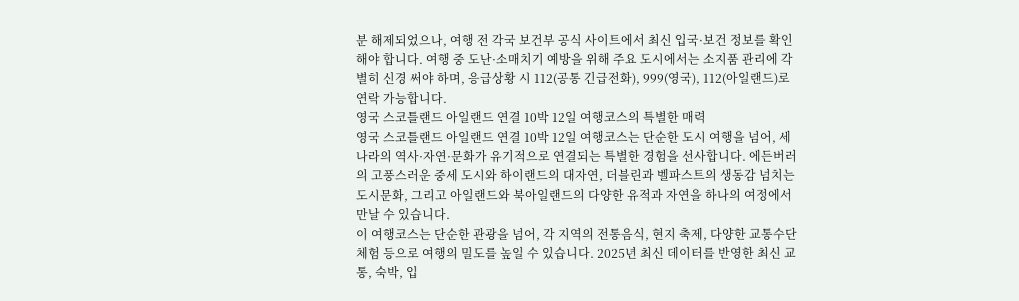분 해제되었으나, 여행 전 각국 보건부 공식 사이트에서 최신 입국·보건 정보를 확인해야 합니다. 여행 중 도난·소매치기 예방을 위해 주요 도시에서는 소지품 관리에 각별히 신경 써야 하며, 응급상황 시 112(공통 긴급전화), 999(영국), 112(아일랜드)로 연락 가능합니다.
영국 스코틀랜드 아일랜드 연결 10박 12일 여행코스의 특별한 매력
영국 스코틀랜드 아일랜드 연결 10박 12일 여행코스는 단순한 도시 여행을 넘어, 세 나라의 역사·자연·문화가 유기적으로 연결되는 특별한 경험을 선사합니다. 에든버러의 고풍스러운 중세 도시와 하이랜드의 대자연, 더블린과 벨파스트의 생동감 넘치는 도시문화, 그리고 아일랜드와 북아일랜드의 다양한 유적과 자연을 하나의 여정에서 만날 수 있습니다.
이 여행코스는 단순한 관광을 넘어, 각 지역의 전통음식, 현지 축제, 다양한 교통수단 체험 등으로 여행의 밀도를 높일 수 있습니다. 2025년 최신 데이터를 반영한 최신 교통, 숙박, 입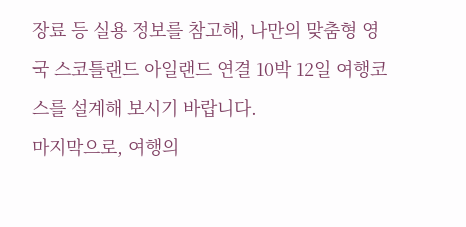장료 등 실용 정보를 참고해, 나만의 맞춤형 영국 스코틀랜드 아일랜드 연결 10박 12일 여행코스를 설계해 보시기 바랍니다.
마지막으로, 여행의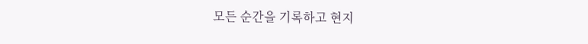모든 순간을 기록하고 현지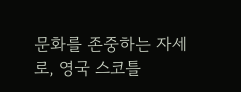문화를 존중하는 자세로, 영국 스코틀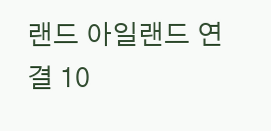랜드 아일랜드 연결 10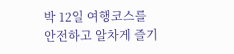박 12일 여행코스를 안전하고 알차게 즐기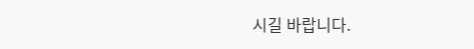시길 바랍니다.